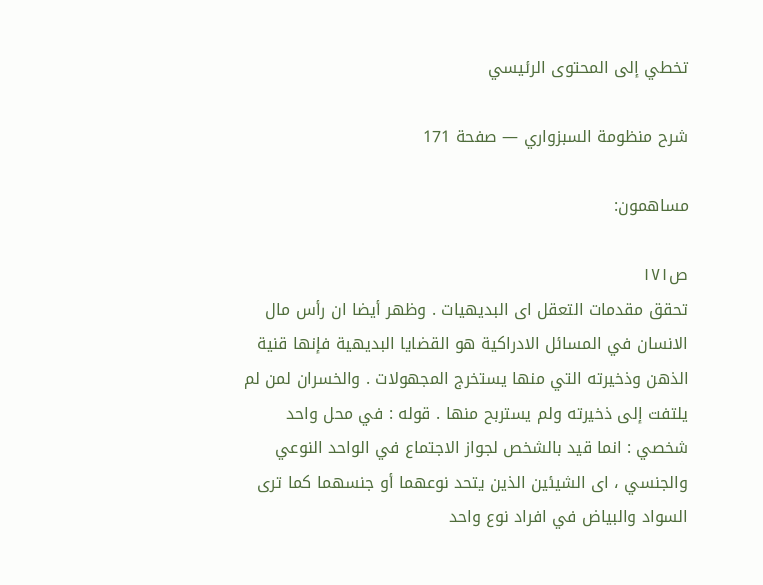تخطي إلى المحتوى الرئيسي

شرح منظومة السبزواري — صفحة 171

مساهمون:

ص١٧١
تحقق مقدمات التعقل اى البديهيات . وظهر أيضا ان رأس مال الانسان في المسائل الادراكية هو القضايا البديهية فإنها قنية الذهن وذخيرته التي منها يستخرج المجهولات . والخسران لمن لم يلتفت إلى ذخيرته ولم يستربح منها . قوله : في محل واحد شخصي : انما قيد بالشخص لجواز الاجتماع في الواحد النوعي والجنسي ، اى الشيئين الذين يتحد نوعهما أو جنسهما كما ترى السواد والبياض في افراد نوع واحد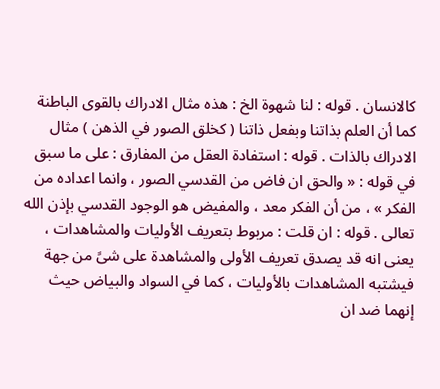كالانسان . قوله : لنا شهوة الخ : هذه مثال الادراك بالقوى الباطنة كما أن العلم بذاتنا وبفعل ذاتنا ( كخلق الصور في الذهن ) مثال الادراك بالذات . قوله : استفادة العقل من المفارق : على ما سبق في قوله : « والحق ان فاض من القدسي الصور ، وانما اعداده من الفكر » ، من أن الفكر معد ، والمفيض هو الوجود القدسي بإذن الله تعالى . قوله : ان قلت : مربوط بتعريف الأوليات والمشاهدات ، يعنى انه قد يصدق تعريف الأولى والمشاهدة على شىً من جهة فيشتبه المشاهدات بالأوليات ، كما في السواد والبياض حيث إنهما ضد ان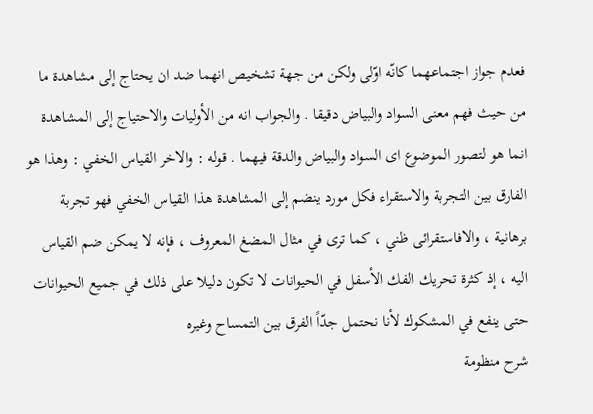فعدم جواز اجتماعهما كانّه اوّلى ولكن من جهة تشخيص انهما ضد ان يحتاج إلى مشاهدة ما من حيث فهم معنى السواد والبياض دقيقا . والجواب انه من الأوليات والاحتياج إلى المشاهدة انما هو لتصور الموضوع اى السواد والبياض والدقة فيهما . قوله : والاخر القياس الخفي : وهذا هو الفارق بين التجربة والاستقراء فكل مورد ينضم إلى المشاهدة هذا القياس الخفي فهو تجربة برهانية ، والافاستقرائى ظني ، كما ترى في مثال المضغ المعروف ، فإنه لا يمكن ضم القياس اليه ، إذ كثرة تحريك الفك الأسفل في الحيوانات لا تكون دليلا على ذلك في جميع الحيوانات حتى ينفع في المشكوك لأنا نحتمل جدّاً الفرق بين التمساح وغيره
شرح منظومة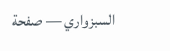السبزواري — صفحة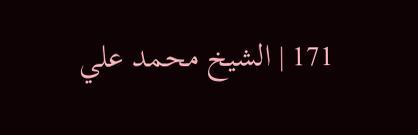171 | الشيخ محمد علي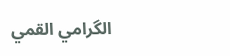الگرامي القمي